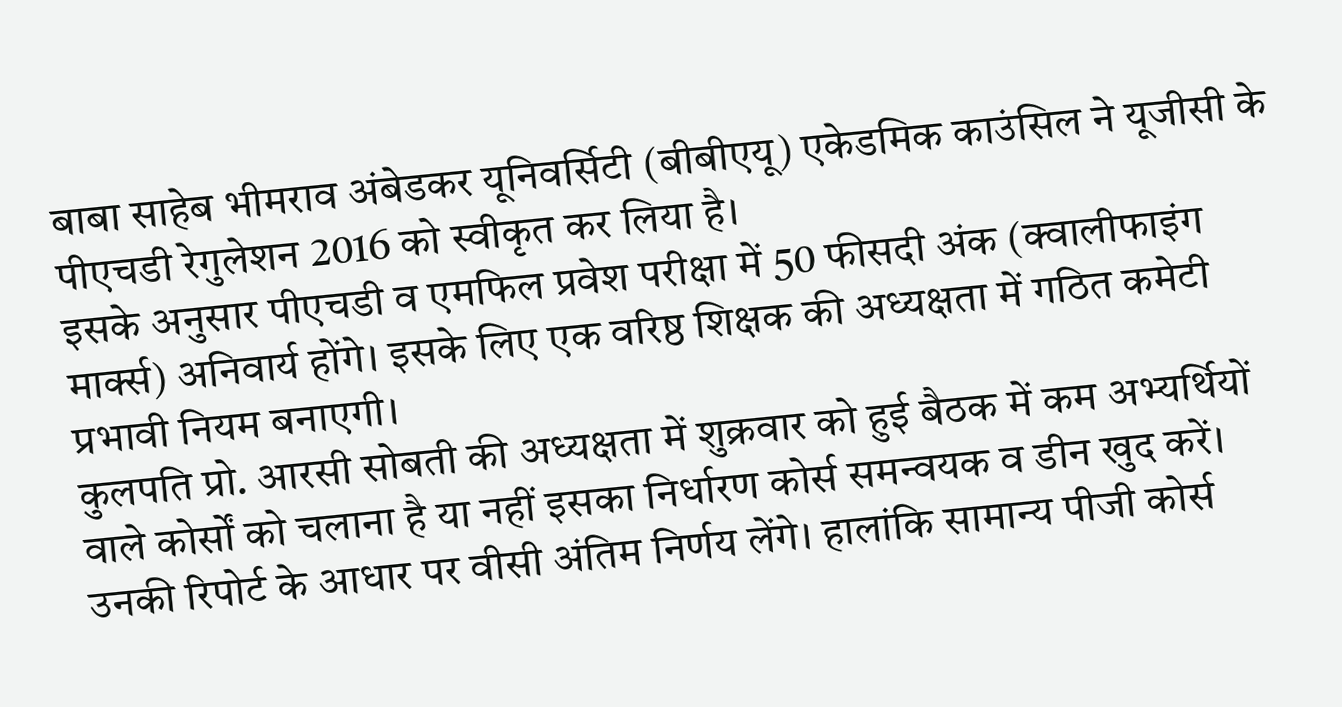बाबा साहेब भीमराव अंबेडकर यूनिवर्सिटी (बीबीएयू) एकेडमिक काउंसिल ने यूजीसी के पीएचडी रेगुलेशन 2016 को स्वीकृत कर लिया है।
इसके अनुसार पीएचडी व एमफिल प्रवेश परीक्षा में 50 फीसदी अंक (क्वालीफाइंग मार्क्स) अनिवार्य होंगे। इसके लिए एक वरिष्ठ शिक्षक की अध्यक्षता में गठित कमेटी प्रभावी नियम बनाएगी।
कुलपति प्रो. आरसी सोबती की अध्यक्षता में शुक्रवार को हुई बैठक में कम अभ्यर्थियों वाले कोर्सों को चलाना है या नहीं इसका निर्धारण कोर्स समन्वयक व डीन खुद करें।
उनकी रिपोर्ट के आधार पर वीसी अंतिम निर्णय लेंगे। हालांकि सामान्य पीजी कोर्स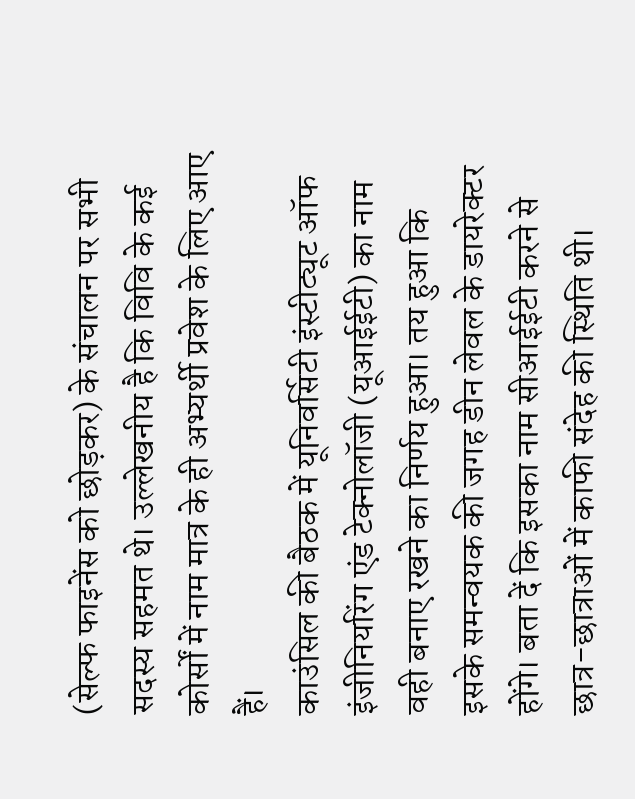(सेल्फ फाइनेंस को छोड़कर) के संचालन पर सभी सदस्य सहमत थे। उल्लेखनीय है कि विवि के कई कोर्सों में नाम मात्र के ही अभ्यर्थी प्रवेश के लिए आए हैं।
काउंसिल की बैठक में यूनिवर्सिटी इंस्टीट्यूट ऑफ इंजीनियरिंग एंड टेक्नोलॉजी (यूआईईटी) का नाम वही बनाए रखने का निर्णय हुआ। तय हुआ कि इसके समन्वयक की जगह डीन लेवल के डायरेक्टर होंगे। बता दें कि इसका नाम सीआईईटी करने से छात्र-छात्राओं में काफी संदेह की स्थिति थी।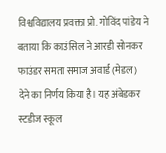विश्वविद्यालय प्रवक्ता प्रो. गोविंद पांडेय ने बताया कि काउंसिल ने आरडी सोनकर फाउंडर समता समाज अवार्ड (मेडल) देने का निर्णय किया है। यह अंबेडकर स्टडीज स्कूल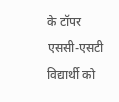के टॉपर एससी-एसटी विद्यार्थी को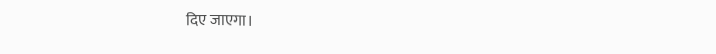दिए जाएगा।